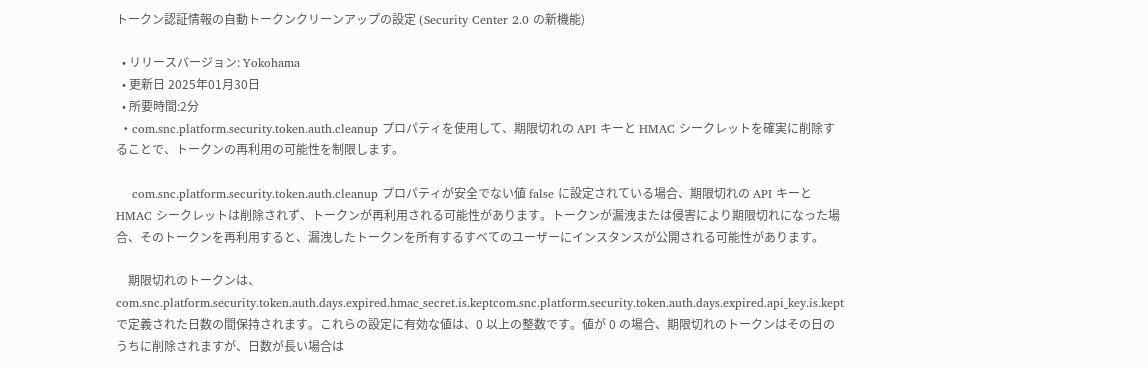トークン認証情報の自動トークンクリーンアップの設定 (Security Center 2.0 の新機能)

  • リリースバージョン: Yokohama
  • 更新日 2025年01月30日
  • 所要時間:2分
  • com.snc.platform.security.token.auth.cleanup プロパティを使用して、期限切れの API キーと HMAC シークレットを確実に削除することで、トークンの再利用の可能性を制限します。

    com.snc.platform.security.token.auth.cleanup プロパティが安全でない値 false に設定されている場合、期限切れの API キーと HMAC シークレットは削除されず、トークンが再利用される可能性があります。トークンが漏洩または侵害により期限切れになった場合、そのトークンを再利用すると、漏洩したトークンを所有するすべてのユーザーにインスタンスが公開される可能性があります。

    期限切れのトークンは、 com.snc.platform.security.token.auth.days.expired.hmac_secret.is.keptcom.snc.platform.security.token.auth.days.expired.api_key.is.kept で定義された日数の間保持されます。これらの設定に有効な値は、0 以上の整数です。値が 0 の場合、期限切れのトークンはその日のうちに削除されますが、日数が長い場合は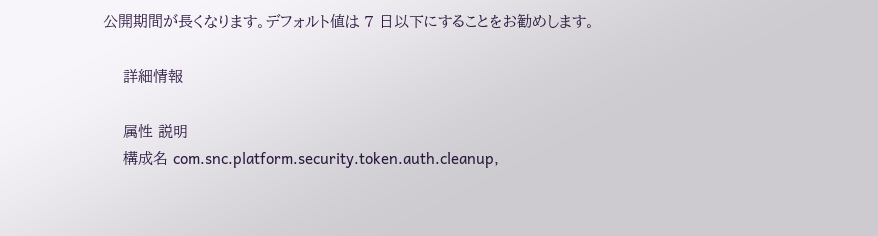公開期間が長くなります。デフォルト値は 7 日以下にすることをお勧めします。

    詳細情報

    属性 説明
    構成名 com.snc.platform.security.token.auth.cleanup,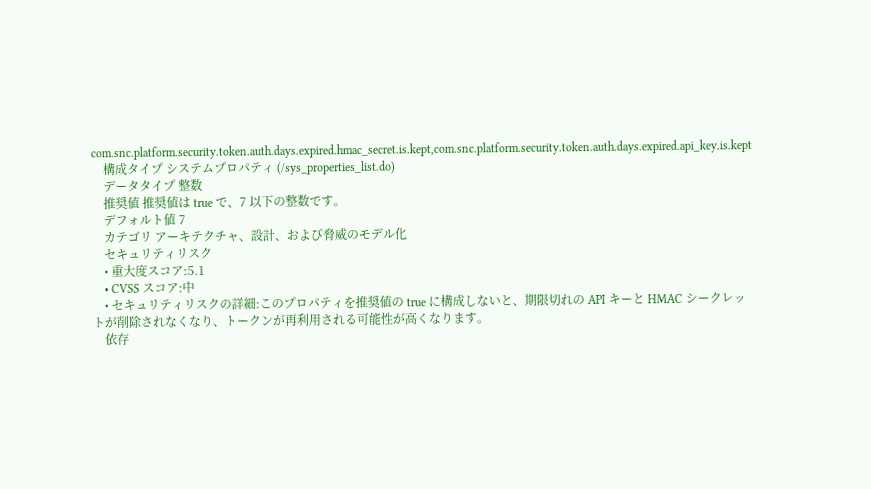com.snc.platform.security.token.auth.days.expired.hmac_secret.is.kept,com.snc.platform.security.token.auth.days.expired.api_key.is.kept
    構成タイプ システムプロパティ (/sys_properties_list.do)
    データタイプ 整数
    推奨値 推奨値は true で、7 以下の整数です。
    デフォルト値 7
    カテゴリ アーキテクチャ、設計、および脅威のモデル化
    セキュリティリスク
    • 重大度スコア:5.1
    • CVSS スコア:中
    • セキュリティリスクの詳細:このプロパティを推奨値の true に構成しないと、期限切れの API キーと HMAC シークレットが削除されなくなり、トークンが再利用される可能性が高くなります。
    依存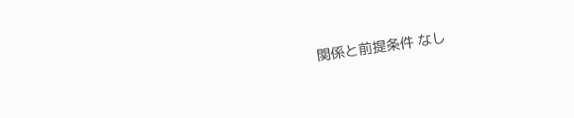関係と前提条件 なし